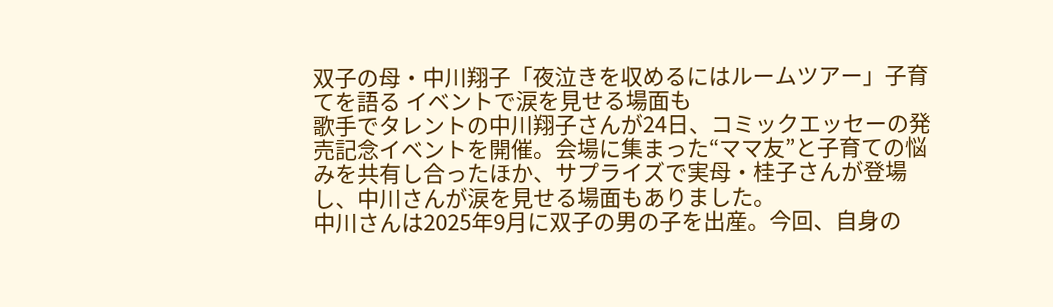双子の母・中川翔子「夜泣きを収めるにはルームツアー」子育てを語る イベントで涙を見せる場面も
歌手でタレントの中川翔子さんが24日、コミックエッセーの発売記念イベントを開催。会場に集まった“ママ友”と子育ての悩みを共有し合ったほか、サプライズで実母・桂子さんが登場し、中川さんが涙を見せる場面もありました。
中川さんは2025年9月に双子の男の子を出産。今回、自身の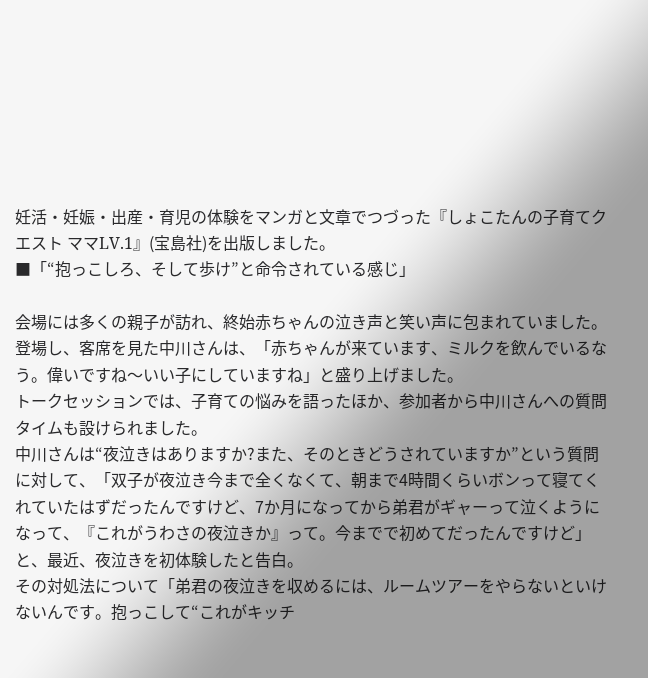妊活・妊娠・出産・育児の体験をマンガと文章でつづった『しょこたんの子育てクエスト ママLV.1』(宝島社)を出版しました。
■「“抱っこしろ、そして歩け”と命令されている感じ」

会場には多くの親子が訪れ、終始赤ちゃんの泣き声と笑い声に包まれていました。登場し、客席を見た中川さんは、「赤ちゃんが来ています、ミルクを飲んでいるなう。偉いですね〜いい子にしていますね」と盛り上げました。
トークセッションでは、子育ての悩みを語ったほか、参加者から中川さんへの質問タイムも設けられました。
中川さんは“夜泣きはありますか?また、そのときどうされていますか”という質問に対して、「双子が夜泣き今まで全くなくて、朝まで4時間くらいボンって寝てくれていたはずだったんですけど、7か月になってから弟君がギャーって泣くようになって、『これがうわさの夜泣きか』って。今までで初めてだったんですけど」と、最近、夜泣きを初体験したと告白。
その対処法について「弟君の夜泣きを収めるには、ルームツアーをやらないといけないんです。抱っこして“これがキッチ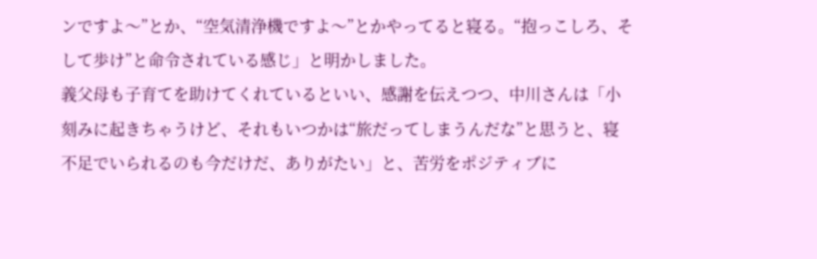ンですよ〜”とか、“空気清浄機ですよ〜”とかやってると寝る。“抱っこしろ、そして歩け”と命令されている感じ」と明かしました。
義父母も子育てを助けてくれているといい、感謝を伝えつつ、中川さんは「小刻みに起きちゃうけど、それもいつかは“旅だってしまうんだな”と思うと、寝不足でいられるのも今だけだ、ありがたい」と、苦労をポジティブに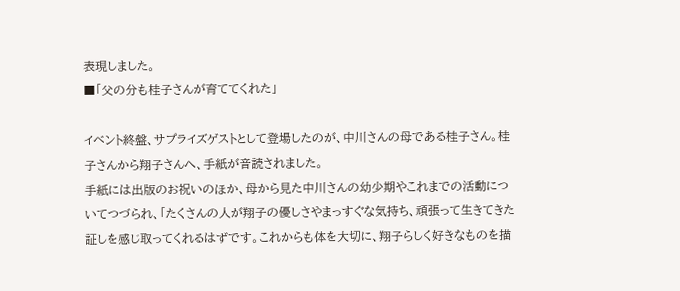表現しました。
■「父の分も桂子さんが育ててくれた」

イベント終盤、サプライズゲストとして登場したのが、中川さんの母である桂子さん。桂子さんから翔子さんへ、手紙が音読されました。
手紙には出版のお祝いのほか、母から見た中川さんの幼少期やこれまでの活動についてつづられ、「たくさんの人が翔子の優しさやまっすぐな気持ち、頑張って生きてきた証しを感じ取ってくれるはずです。これからも体を大切に、翔子らしく好きなものを描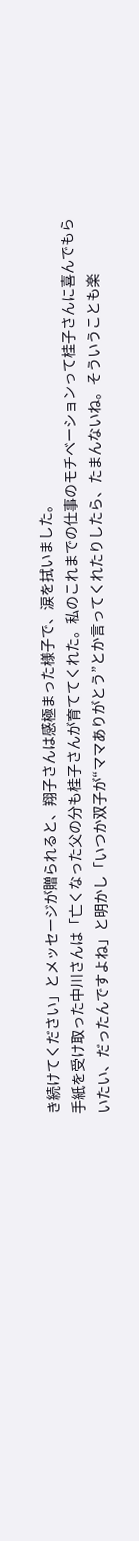き続けてください」とメッセージが贈られると、翔子さんは感極まった様子で、涙を拭いました。
手紙を受け取った中川さんは「亡くなった父の分も桂子さんが育ててくれた。私のこれまでの仕事のモチベーションって桂子さんに喜んでもらいたい、だったんですよね」と明かし「いつか双子が“ママありがとう”とか言ってくれたりしたら、たまんないね。そういうことも楽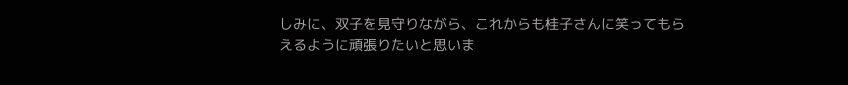しみに、双子を見守りながら、これからも桂子さんに笑ってもらえるように頑張りたいと思いま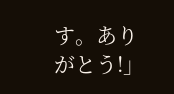す。ありがとう!」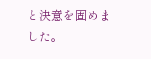と決意を固めました。